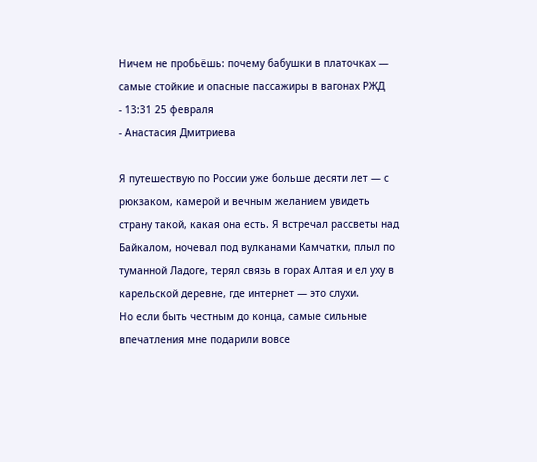Ничем не пробьёшь: почему бабушки в платочках — самые стойкие и опасные пассажиры в вагонах РЖД
- 13:31 25 февраля
- Анастасия Дмитриева

Я путешествую по России уже больше десяти лет — с рюкзаком, камерой и вечным желанием увидеть страну такой, какая она есть. Я встречал рассветы над Байкалом, ночевал под вулканами Камчатки, плыл по туманной Ладоге, терял связь в горах Алтая и ел уху в карельской деревне, где интернет — это слухи.
Но если быть честным до конца, самые сильные впечатления мне подарили вовсе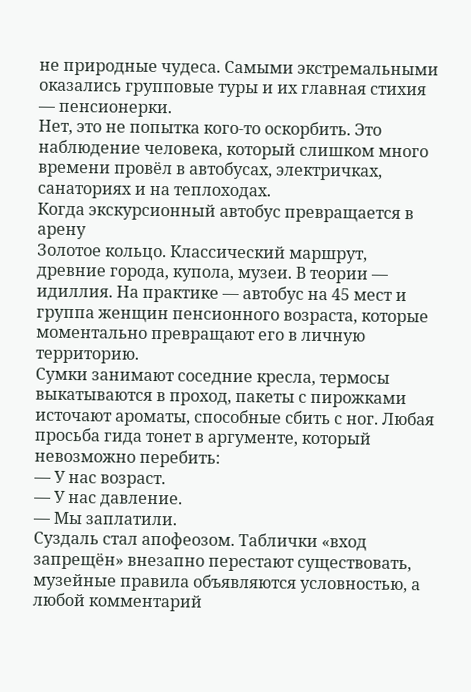не природные чудеса. Самыми экстремальными оказались групповые туры и их главная стихия — пенсионерки.
Нет, это не попытка кого-то оскорбить. Это наблюдение человека, который слишком много времени провёл в автобусах, электричках, санаториях и на теплоходах.
Когда экскурсионный автобус превращается в арену
Золотое кольцо. Классический маршрут, древние города, купола, музеи. В теории — идиллия. На практике — автобус на 45 мест и группа женщин пенсионного возраста, которые моментально превращают его в личную территорию.
Сумки занимают соседние кресла, термосы выкатываются в проход, пакеты с пирожками источают ароматы, способные сбить с ног. Любая просьба гида тонет в аргументе, который невозможно перебить:
— У нас возраст.
— У нас давление.
— Мы заплатили.
Суздаль стал апофеозом. Таблички «вход запрещён» внезапно перестают существовать, музейные правила объявляются условностью, а любой комментарий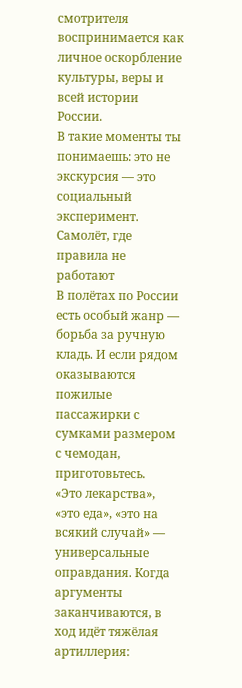смотрителя воспринимается как личное оскорбление культуры, веры и всей истории России.
В такие моменты ты понимаешь: это не экскурсия — это социальный эксперимент.
Самолёт, где правила не работают
В полётах по России есть особый жанр — борьба за ручную кладь. И если рядом оказываются пожилые пассажирки с сумками размером с чемодан, приготовьтесь.
«Это лекарства», «это еда», «это на всякий случай» — универсальные оправдания. Когда аргументы заканчиваются, в ход идёт тяжёлая артиллерия: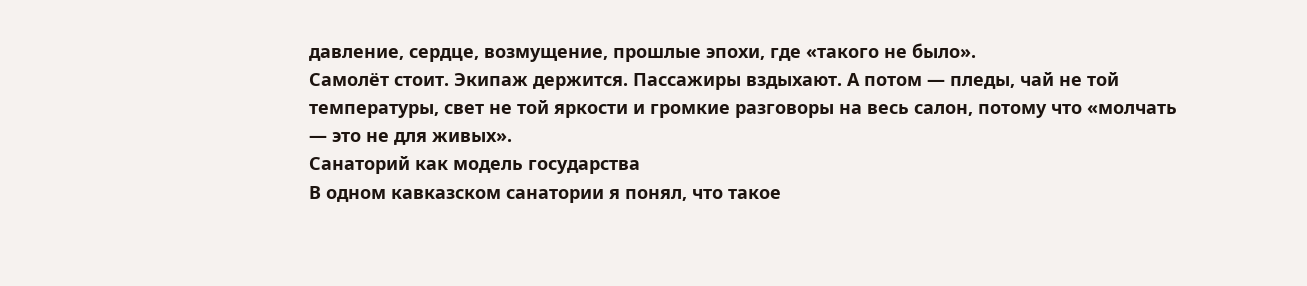давление, сердце, возмущение, прошлые эпохи, где «такого не было».
Самолёт стоит. Экипаж держится. Пассажиры вздыхают. А потом — пледы, чай не той температуры, свет не той яркости и громкие разговоры на весь салон, потому что «молчать — это не для живых».
Санаторий как модель государства
В одном кавказском санатории я понял, что такое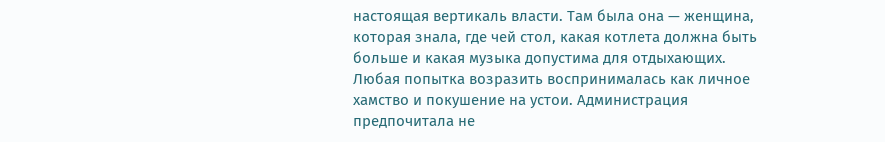настоящая вертикаль власти. Там была она — женщина, которая знала, где чей стол, какая котлета должна быть больше и какая музыка допустима для отдыхающих.
Любая попытка возразить воспринималась как личное хамство и покушение на устои. Администрация предпочитала не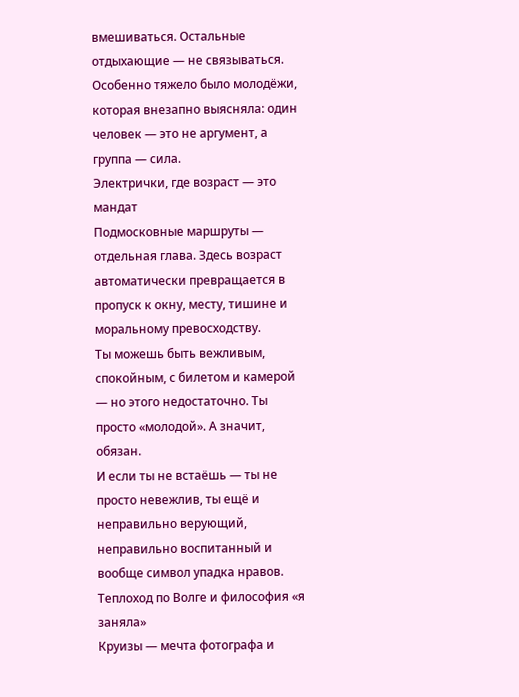вмешиваться. Остальные отдыхающие — не связываться.
Особенно тяжело было молодёжи, которая внезапно выясняла: один человек — это не аргумент, а группа — сила.
Электрички, где возраст — это мандат
Подмосковные маршруты — отдельная глава. Здесь возраст автоматически превращается в пропуск к окну, месту, тишине и моральному превосходству.
Ты можешь быть вежливым, спокойным, с билетом и камерой — но этого недостаточно. Ты просто «молодой». А значит, обязан.
И если ты не встаёшь — ты не просто невежлив, ты ещё и неправильно верующий, неправильно воспитанный и вообще символ упадка нравов.
Теплоход по Волге и философия «я заняла»
Круизы — мечта фотографа и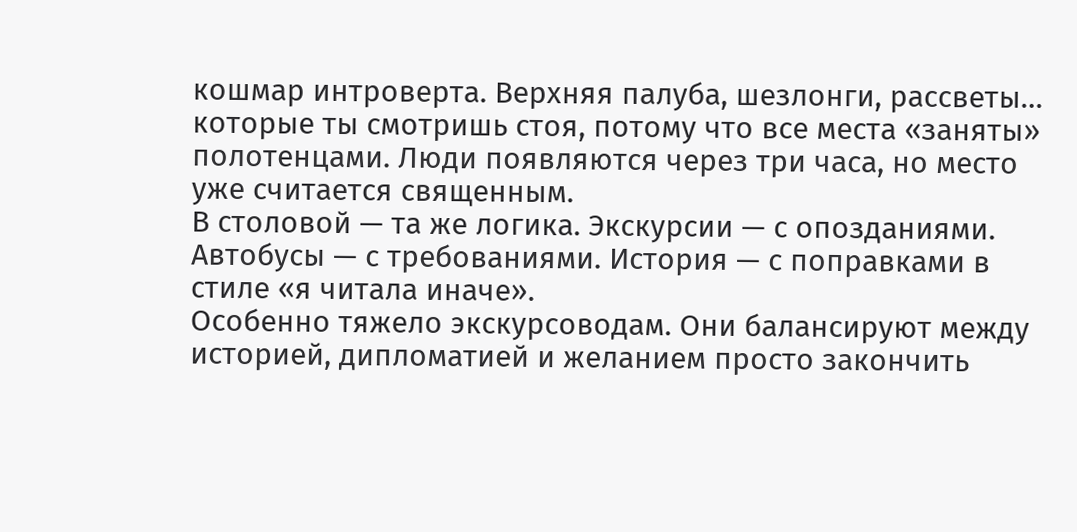кошмар интроверта. Верхняя палуба, шезлонги, рассветы… которые ты смотришь стоя, потому что все места «заняты» полотенцами. Люди появляются через три часа, но место уже считается священным.
В столовой — та же логика. Экскурсии — с опозданиями. Автобусы — с требованиями. История — с поправками в стиле «я читала иначе».
Особенно тяжело экскурсоводам. Они балансируют между историей, дипломатией и желанием просто закончить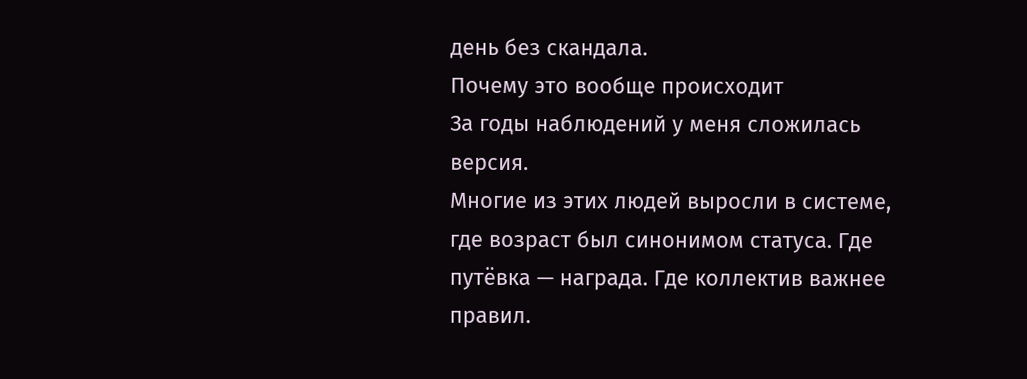день без скандала.
Почему это вообще происходит
За годы наблюдений у меня сложилась версия.
Многие из этих людей выросли в системе, где возраст был синонимом статуса. Где путёвка — награда. Где коллектив важнее правил.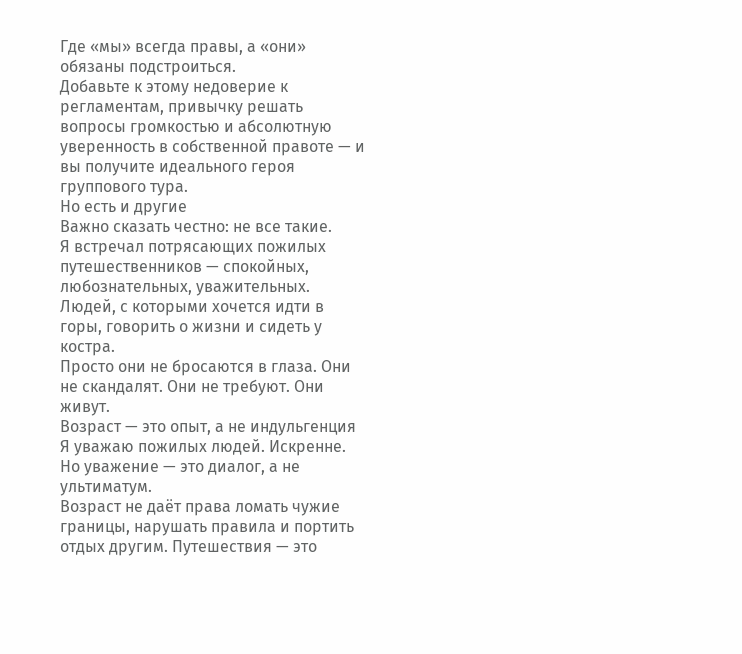Где «мы» всегда правы, а «они» обязаны подстроиться.
Добавьте к этому недоверие к регламентам, привычку решать вопросы громкостью и абсолютную уверенность в собственной правоте — и вы получите идеального героя группового тура.
Но есть и другие
Важно сказать честно: не все такие.
Я встречал потрясающих пожилых путешественников — спокойных, любознательных, уважительных. Людей, с которыми хочется идти в горы, говорить о жизни и сидеть у костра.
Просто они не бросаются в глаза. Они не скандалят. Они не требуют. Они живут.
Возраст — это опыт, а не индульгенция
Я уважаю пожилых людей. Искренне. Но уважение — это диалог, а не ультиматум.
Возраст не даёт права ломать чужие границы, нарушать правила и портить отдых другим. Путешествия — это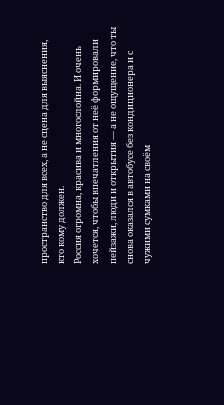пространство для всех, а не сцена для выяснения, кто кому должен.
Россия огромна, красива и многослойна. И очень хочется, чтобы впечатления от неё формировали пейзажи, люди и открытия — а не ощущение, что ты снова оказался в автобусе без кондиционера и с чужими сумками на своём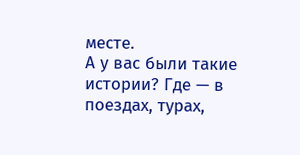месте.
А у вас были такие истории? Где — в поездах, турах,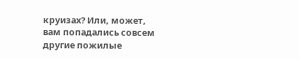круизах? Или, может, вам попадались совсем другие пожилые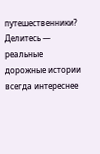путешественники? Делитесь — реальные дорожные истории всегда интереснее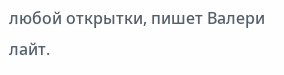любой открытки, пишет Валери лайт.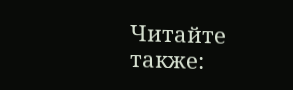Читайте также: